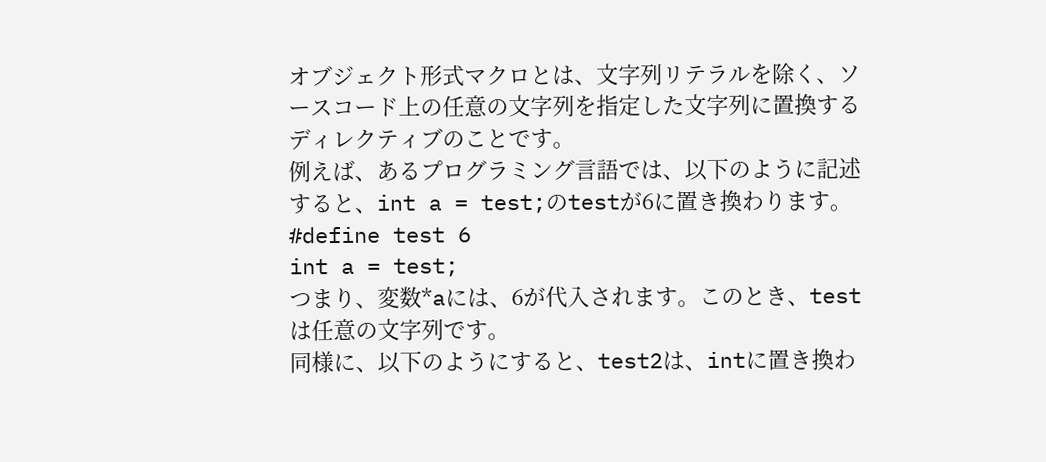オブジェクト形式マクロとは、文字列リテラルを除く、ソースコード上の任意の文字列を指定した文字列に置換するディレクティブのことです。
例えば、あるプログラミング言語では、以下のように記述すると、int a = test;のtestが6に置き換わります。
#define test 6
int a = test;
つまり、変数*aには、6が代入されます。このとき、testは任意の文字列です。
同様に、以下のようにすると、test2は、intに置き換わ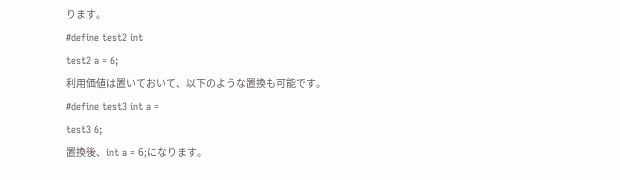ります。
#define test2 int
test2 a = 6;
利用価値は置いておいて、以下のような置換も可能です。
#define test3 int a =
test3 6;
置換後、int a = 6;になります。